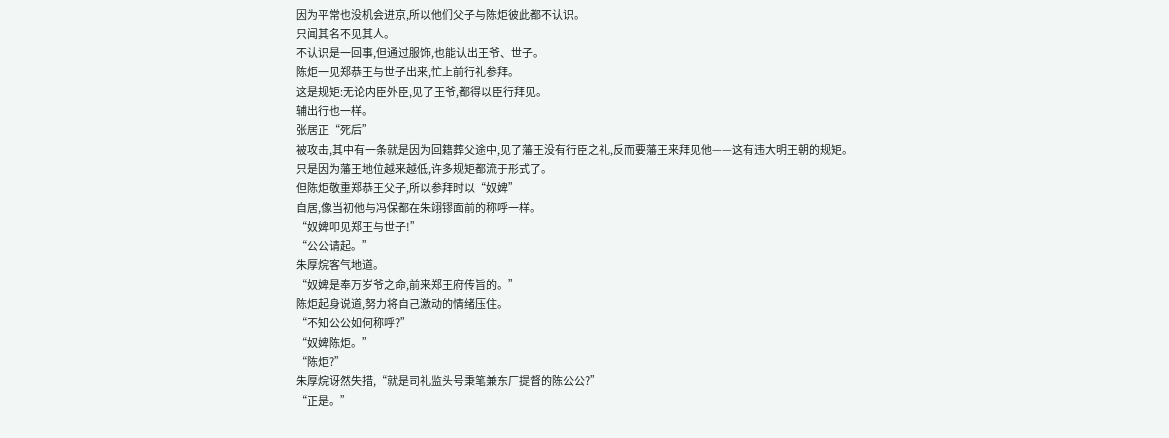因为平常也没机会进京,所以他们父子与陈炬彼此都不认识。
只闻其名不见其人。
不认识是一回事,但通过服饰,也能认出王爷、世子。
陈炬一见郑恭王与世子出来,忙上前行礼参拜。
这是规矩:无论内臣外臣,见了王爷,都得以臣行拜见。
辅出行也一样。
张居正“死后”
被攻击,其中有一条就是因为回籍葬父途中,见了藩王没有行臣之礼,反而要藩王来拜见他——这有违大明王朝的规矩。
只是因为藩王地位越来越低,许多规矩都流于形式了。
但陈炬敬重郑恭王父子,所以参拜时以“奴婢”
自居,像当初他与冯保都在朱翊镠面前的称呼一样。
“奴婢叩见郑王与世子!”
“公公请起。”
朱厚烷客气地道。
“奴婢是奉万岁爷之命,前来郑王府传旨的。”
陈炬起身说道,努力将自己激动的情绪压住。
“不知公公如何称呼?”
“奴婢陈炬。”
“陈炬?”
朱厚烷讶然失措,“就是司礼监头号秉笔兼东厂提督的陈公公?”
“正是。”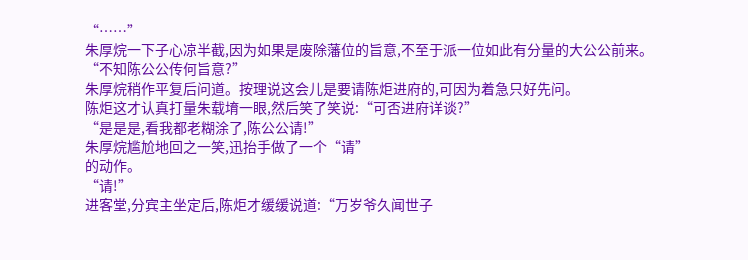“……”
朱厚烷一下子心凉半截,因为如果是废除藩位的旨意,不至于派一位如此有分量的大公公前来。
“不知陈公公传何旨意?”
朱厚烷稍作平复后问道。按理说这会儿是要请陈炬进府的,可因为着急只好先问。
陈炬这才认真打量朱载堉一眼,然后笑了笑说:“可否进府详谈?”
“是是是,看我都老糊涂了,陈公公请!”
朱厚烷尴尬地回之一笑,迅抬手做了一个“请”
的动作。
“请!”
进客堂,分宾主坐定后,陈炬才缓缓说道:“万岁爷久闻世子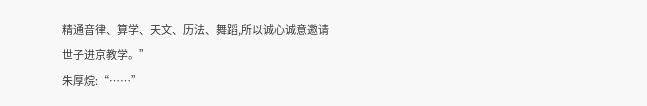精通音律、算学、天文、历法、舞蹈,所以诚心诚意邀请世子进京教学。”
朱厚烷:“……”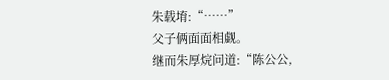朱载堉:“……”
父子俩面面相觑。
继而朱厚烷问道:“陈公公,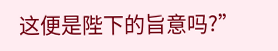这便是陛下的旨意吗?”